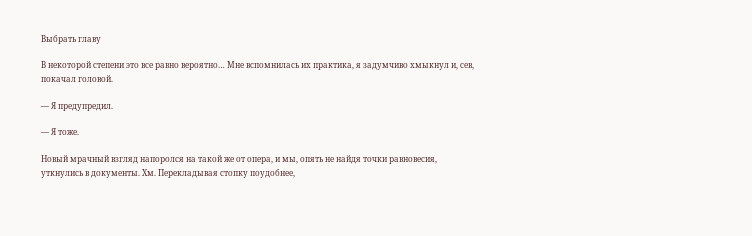Выбрать главу

В некоторой степени это все равно вероятно… Мне вспомнилась их практика, я задумчиво хмыкнул и, сев, покачал головой.

— Я предупредил.

— Я тоже.

Новый мрачный взгляд напоролся на такой же от опера, и мы, опять не найдя точки равновесия, уткнулись в документы. Хм. Перекладывая стопку поудобнее,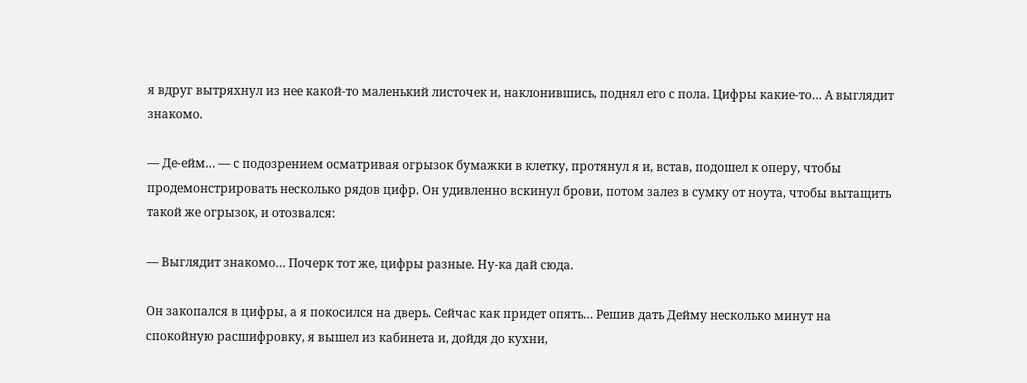я вдруг вытряхнул из нее какой-то маленький листочек и, наклонившись, поднял его с пола. Цифры какие-то… А выглядит знакомо.

— Де-ейм… — с подозрением осматривая огрызок бумажки в клетку, протянул я и, встав, подошел к оперу, чтобы продемонстрировать несколько рядов цифр. Он удивленно вскинул брови, потом залез в сумку от ноута, чтобы вытащить такой же огрызок, и отозвался:

— Выглядит знакомо… Почерк тот же, цифры разные. Ну-ка дай сюда.

Он закопался в цифры, а я покосился на дверь. Сейчас как придет опять… Решив дать Дейму несколько минут на спокойную расшифровку, я вышел из кабинета и, дойдя до кухни,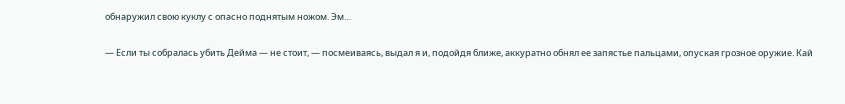обнаружил свою куклу с опасно поднятым ножом. Эм…

— Если ты собралась убить Дейма — не стоит, — посмеиваясь, выдал я и, подойдя ближе, аккуратно обнял ее запястье пальцами, опуская грозное оружие. Кай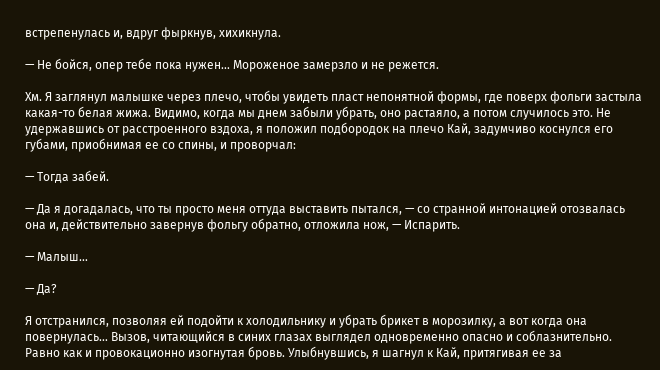встрепенулась и, вдруг фыркнув, хихикнула.

— Не бойся, опер тебе пока нужен… Мороженое замерзло и не режется.

Хм. Я заглянул малышке через плечо, чтобы увидеть пласт непонятной формы, где поверх фольги застыла какая-то белая жижа. Видимо, когда мы днем забыли убрать, оно растаяло, а потом случилось это. Не удержавшись от расстроенного вздоха, я положил подбородок на плечо Кай, задумчиво коснулся его губами, приобнимая ее со спины, и проворчал:

— Тогда забей.

— Да я догадалась, что ты просто меня оттуда выставить пытался, — со странной интонацией отозвалась она и, действительно завернув фольгу обратно, отложила нож, — Испарить.

— Малыш…

— Да?

Я отстранился, позволяя ей подойти к холодильнику и убрать брикет в морозилку, а вот когда она повернулась… Вызов, читающийся в синих глазах выглядел одновременно опасно и соблазнительно. Равно как и провокационно изогнутая бровь. Улыбнувшись, я шагнул к Кай, притягивая ее за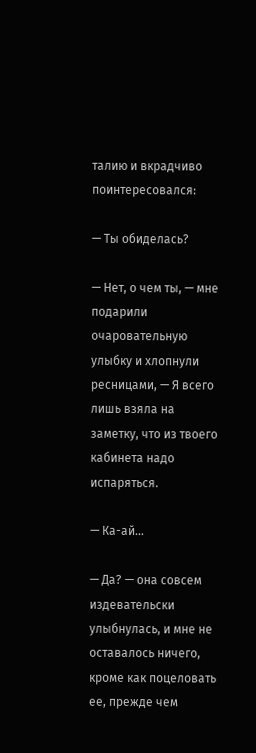талию и вкрадчиво поинтересовался:

— Ты обиделась?

— Нет, о чем ты, — мне подарили очаровательную улыбку и хлопнули ресницами, — Я всего лишь взяла на заметку, что из твоего кабинета надо испаряться.

— Ка-ай…

— Да? — она совсем издевательски улыбнулась, и мне не оставалось ничего, кроме как поцеловать ее, прежде чем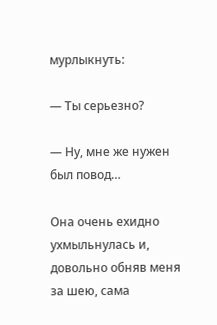мурлыкнуть:

— Ты серьезно?

— Ну, мне же нужен был повод…

Она очень ехидно ухмыльнулась и, довольно обняв меня за шею, сама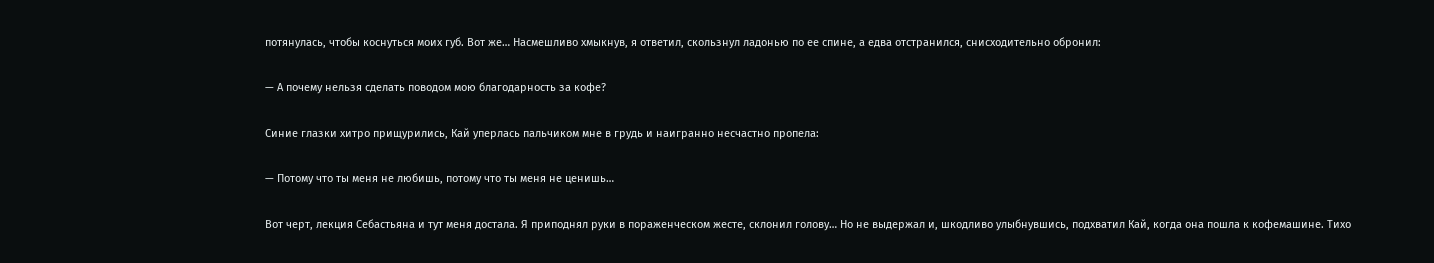потянулась, чтобы коснуться моих губ. Вот же… Насмешливо хмыкнув, я ответил, скользнул ладонью по ее спине, а едва отстранился, снисходительно обронил:

— А почему нельзя сделать поводом мою благодарность за кофе?

Синие глазки хитро прищурились, Кай уперлась пальчиком мне в грудь и наигранно несчастно пропела:

— Потому что ты меня не любишь, потому что ты меня не ценишь…

Вот черт, лекция Себастьяна и тут меня достала. Я приподнял руки в пораженческом жесте, склонил голову… Но не выдержал и, шкодливо улыбнувшись, подхватил Кай, когда она пошла к кофемашине. Тихо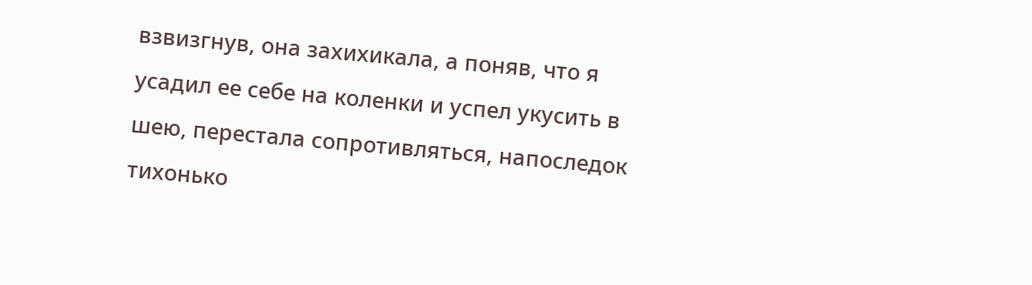взвизгнув, она захихикала, а поняв, что я усадил ее себе на коленки и успел укусить в шею, перестала сопротивляться, напоследок тихонько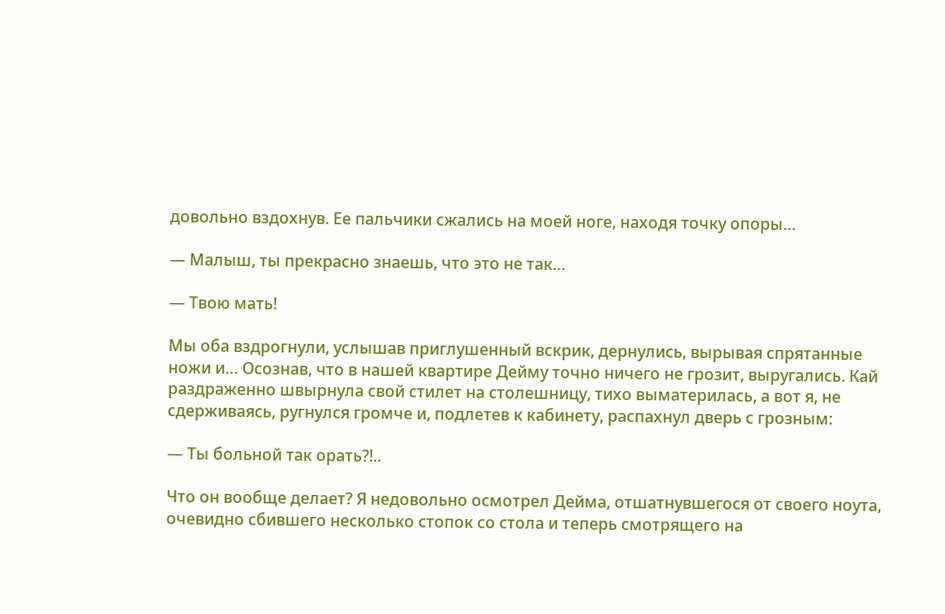довольно вздохнув. Ее пальчики сжались на моей ноге, находя точку опоры…

— Малыш, ты прекрасно знаешь, что это не так…

— Твою мать!

Мы оба вздрогнули, услышав приглушенный вскрик, дернулись, вырывая спрятанные ножи и… Осознав, что в нашей квартире Дейму точно ничего не грозит, выругались. Кай раздраженно швырнула свой стилет на столешницу, тихо выматерилась, а вот я, не сдерживаясь, ругнулся громче и, подлетев к кабинету, распахнул дверь с грозным:

— Ты больной так орать?!..

Что он вообще делает? Я недовольно осмотрел Дейма, отшатнувшегося от своего ноута, очевидно сбившего несколько стопок со стола и теперь смотрящего на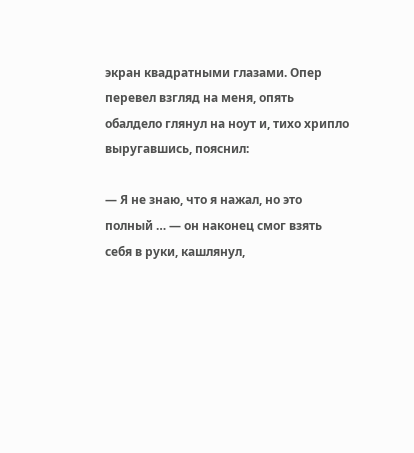экран квадратными глазами. Опер перевел взгляд на меня, опять обалдело глянул на ноут и, тихо хрипло выругавшись, пояснил:

— Я не знаю, что я нажал, но это полный … — он наконец смог взять себя в руки, кашлянул,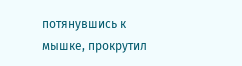потянувшись к мышке, прокрутил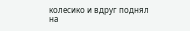колесико и вдруг поднял на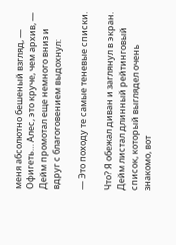меня абсолютно бешеный взгляд, — Офигеть… Алес, это круче, чем архив, — Дейм промотал еще немного вниз и вдруг с благоговением выдохнул:

— Это походу те самые теневые списки.

Что? Я обежал диван и заглянул в экран. Дейм листал длинный рейтинговый список, который выглядел очень знакомо, вот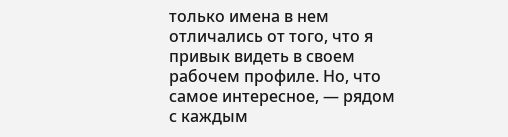только имена в нем отличались от того, что я привык видеть в своем рабочем профиле. Но, что самое интересное, — рядом с каждым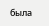была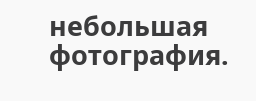небольшая фотография.